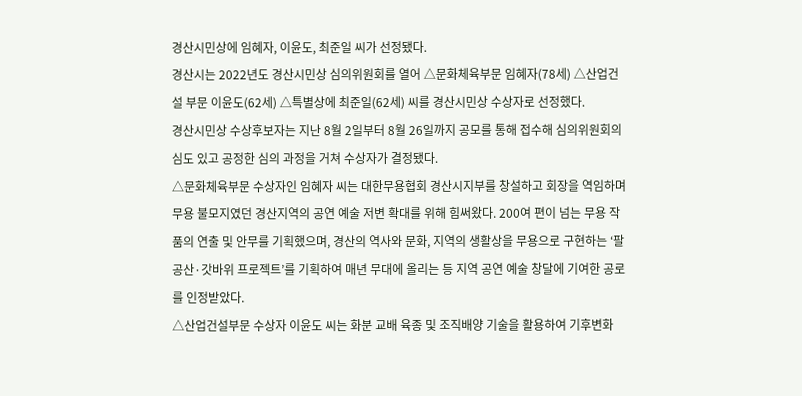경산시민상에 임혜자, 이윤도, 최준일 씨가 선정됐다.
경산시는 2022년도 경산시민상 심의위원회를 열어 △문화체육부문 임혜자(78세) △산업건설 부문 이윤도(62세) △특별상에 최준일(62세) 씨를 경산시민상 수상자로 선정했다.
경산시민상 수상후보자는 지난 8월 2일부터 8월 26일까지 공모를 통해 접수해 심의위원회의 심도 있고 공정한 심의 과정을 거쳐 수상자가 결정됐다.
△문화체육부문 수상자인 임혜자 씨는 대한무용협회 경산시지부를 창설하고 회장을 역임하며 무용 불모지였던 경산지역의 공연 예술 저변 확대를 위해 힘써왔다. 200여 편이 넘는 무용 작품의 연출 및 안무를 기획했으며, 경산의 역사와 문화, 지역의 생활상을 무용으로 구현하는 ‘팔공산·갓바위 프로젝트’를 기획하여 매년 무대에 올리는 등 지역 공연 예술 창달에 기여한 공로를 인정받았다.
△산업건설부문 수상자 이윤도 씨는 화분 교배 육종 및 조직배양 기술을 활용하여 기후변화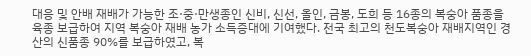대응 및 안배 재배가 가능한 조·중·만생종인 신비, 신선, 올인, 금봉, 도희 등 16종의 복숭아 품종을 육종 보급하여 지역 복숭아 재배 농가 소득증대에 기여했다. 전국 최고의 천도복숭아 재배지역인 경산의 신품종 90%를 보급하였고, 복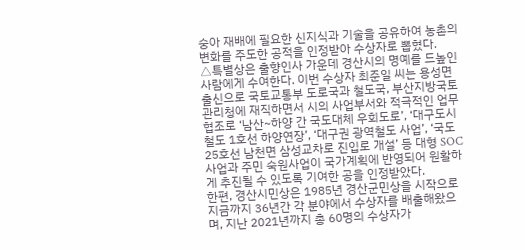숭아 재배에 필요한 신지식과 기술을 공유하여 농촌의 변화를 주도한 공적을 인정받아 수상자로 뽑혔다.
△특별상은 출향인사 가운데 경산시의 명예를 드높인 사람에게 수여한다. 이번 수상자 최준일 씨는 용성면 출신으로 국토교통부 도로국과 철도국, 부산지방국토관리청에 재직하면서 시의 사업부서와 적극적인 업무협조로 ‘남산~하양 간 국도대체 우회도로’, ‘대구도시철도 1호선 하양연장’, ‘대구권 광역철도 사업’, ‘국도25호선 남천면 삼성교차로 진입로 개설’ 등 대형 SOC 사업과 주민 숙원사업이 국가계획에 반영되어 원활하게 추진될 수 있도록 기여한 공을 인정받았다.
한편, 경산시민상은 1985년 경산군민상을 시작으로 지금까지 36년간 각 분야에서 수상자를 배출해왔으며, 지난 2021년까지 총 60명의 수상자가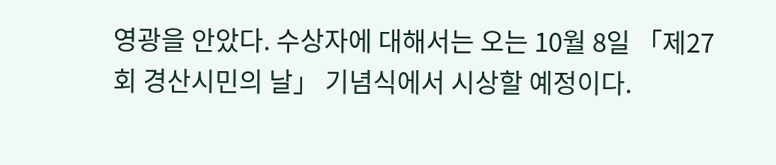영광을 안았다. 수상자에 대해서는 오는 10월 8일 「제27회 경산시민의 날」 기념식에서 시상할 예정이다.